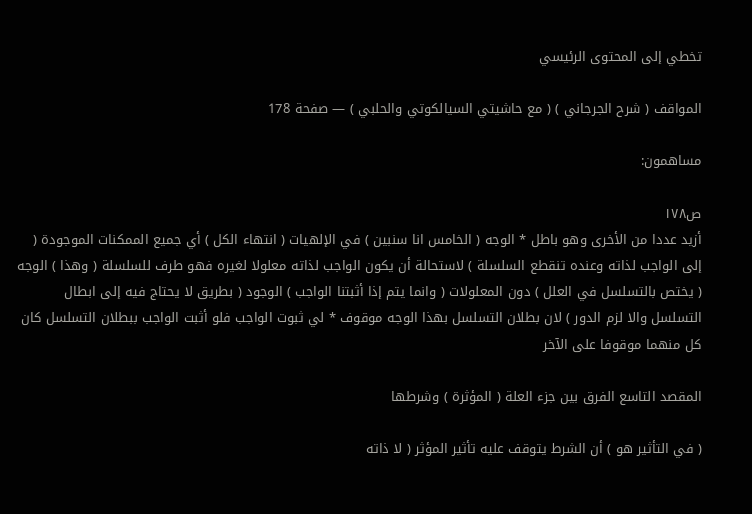تخطي إلى المحتوى الرئيسي

المواقف ( شرح الجرجاني ) ( مع حاشيتي السيالكوتي والحلبي ) — صفحة 178

مساهمون:

ص١٧٨
أزيد عددا من الأخرى وهو باطل * الوجه ( الخامس انا سنبين ) في الإلهيات ( انتهاء الكل ) أي جميع الممكنات الموجودة ( إلى الواجب لذاته وعنده تنقطع السلسلة ) لاستحالة أن يكون الواجب لذاته معلولا لغيره فهو طرف للسلسلة ( وهذا ) الوجه ( يختص بالتسلسل في العلل ) دون المعلولات ( وانما يتم إذا أثبتنا الواجب ) الوجود ( بطريق لا يحتاج فيه إلى ابطال التسلسل والا لزم الدور ) لان بطلان التسلسل بهذا الوجه موقوف * لي ثبوت الواجب فلو أثبت الواجب ببطلان التسلسل كان كل منهما موقوفا على الآخر

المقصد التاسع الفرق بين جزء العلة ( المؤثرة ) وشرطها

( في التأثير هو ) أن الشرط يتوقف عليه تأثير المؤثر ( لا ذاته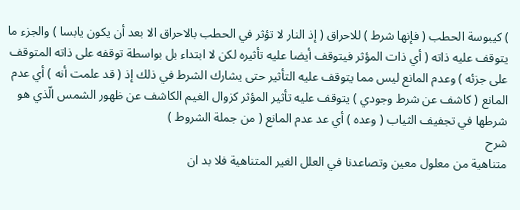) كيبوسة الحطب ( فإنها شرط ) للاحراق ( إذ النار لا تؤثر في الحطب بالاحراق الا بعد أن يكون يابسا ) والجزء ما يتوقف عليه ذاته ( أي ذات المؤثر فيتوقف أيضا عليه تأثيره لكن لا ابتداء بل بواسطة توقفه على ذاته المتوقف على جزئه ) وعدم المانع ليس مما يتوقف عليه التأثير حتى يشارك الشرط في ذلك إذ ( قد علمت أنه ) أي عدم المانع ( كاشف عن شرط وجودي ) يتوقف عليه تأثير المؤثر كزوال الغيم الكاشف عن ظهور الشمس الّذي هو شرطها في تجفيف الثياب ( وعده ) أي عد عدم المانع ( من جملة الشروط )
شرح
متناهية من معلول معين وتصاعدنا في العلل الغير المتناهية فلا بد ان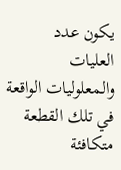يكون عدد العليات والمعلوليات الواقعة في تلك القطعة متكافئة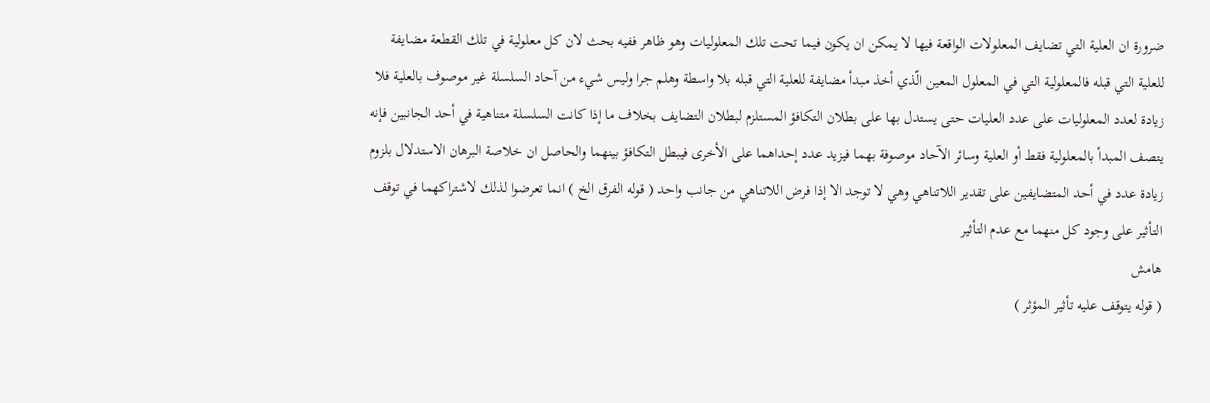ضرورة ان العلية التي تضايف المعلولات الواقعة فيها لا يمكن ان يكون فيما تحت تلك المعلوليات وهو ظاهر ففيه بحث لان كل معلولية في تلك القطعة مضايفة للعلية التي قبله فالمعلولية التي في المعلول المعين الّذي أخذ مبدأ مضايفة للعلية التي قبله بلا واسطة وهلم جرا وليس شيء من آحاد السلسلة غير موصوف بالعلية فلا زيادة لعدد المعلوليات على عدد العليات حتى يستدل بها على بطلان التكافؤ المستلزم لبطلان التضايف بخلاف ما إذا كانت السلسلة متناهية في أحد الجانبين فإنه يتصف المبدأ بالمعلولية فقط أو العلية وسائر الآحاد موصوفة بهما فيزيد عدد إحداهما على الأخرى فيبطل التكافؤ بينهما والحاصل ان خلاصة البرهان الاستدلال بلزوم زيادة عدد في أحد المتضايفين على تقدير اللاتناهي وهي لا توجد الا إذا فرض اللاتناهي من جانب واحد ( قوله الفرق الخ ) انما تعرضوا لذلك لاشتراكهما في توقف التأثير على وجود كل منهما مع عدم التأثير
هامش
( قوله يتوقف عليه تأثير المؤثر )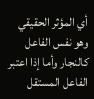أي المؤثر الحقيقي وهو نفس الفاعل كالنجار وأما إذا اعتبر الفاعل المستقل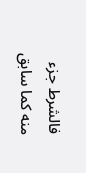فالشرط جزء منه كما سابق